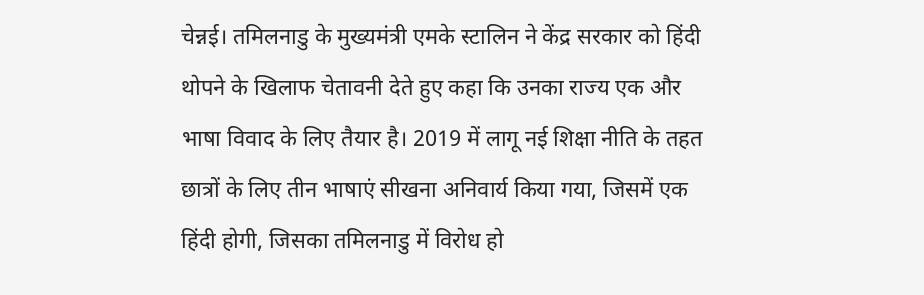चेन्नई। तमिलनाडु के मुख्यमंत्री एमके स्टालिन ने केंद्र सरकार को हिंदी थोपने के खिलाफ चेतावनी देते हुए कहा कि उनका राज्य एक और भाषा विवाद के लिए तैयार है। 2019 में लागू नई शिक्षा नीति के तहत छात्रों के लिए तीन भाषाएं सीखना अनिवार्य किया गया, जिसमें एक हिंदी होगी, जिसका तमिलनाडु में विरोध हो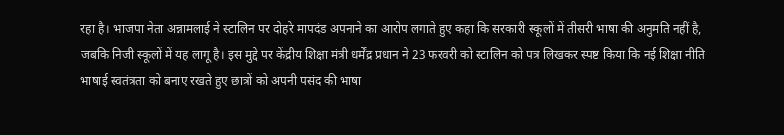रहा है। भाजपा नेता अन्नामलाई ने स्टालिन पर दोहरे मापदंड अपनाने का आरोप लगाते हुए कहा कि सरकारी स्कूलों में तीसरी भाषा की अनुमति नहीं है, जबकि निजी स्कूलों में यह लागू है। इस मुद्दे पर केंद्रीय शिक्षा मंत्री धर्मेंद्र प्रधान ने 23 फरवरी को स्टालिन को पत्र लिखकर स्पष्ट किया कि नई शिक्षा नीति भाषाई स्वतंत्रता को बनाए रखते हुए छात्रों को अपनी पसंद की भाषा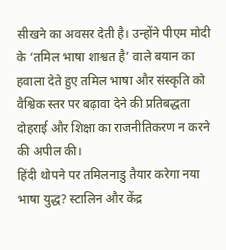सीखने का अवसर देती है। उन्होंने पीएम मोदी के ‘तमिल भाषा शाश्वत है’ वाले बयान का हवाला देते हुए तमिल भाषा और संस्कृति को वैश्विक स्तर पर बढ़ावा देने की प्रतिबद्धता दोहराई और शिक्षा का राजनीतिकरण न करने की अपील की।
हिंदी थोपने पर तमिलनाडु तैयार करेगा नया भाषा युद्ध? स्टालिन और केंद्र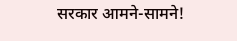सरकार आमने-सामने!